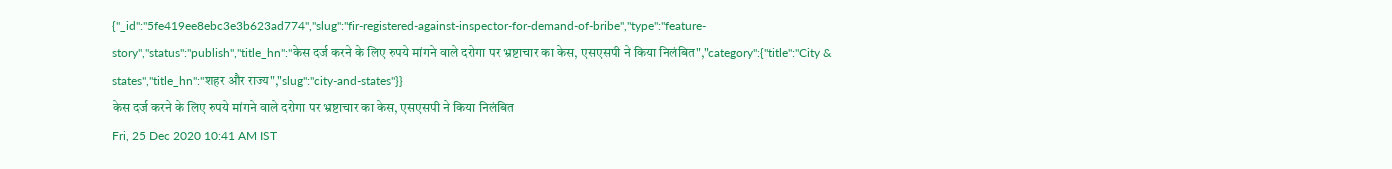{"_id":"5fe419ee8ebc3e3b623ad774","slug":"fir-registered-against-inspector-for-demand-of-bribe","type":"feature-story","status":"publish","title_hn":"केस दर्ज करने के लिए रुपये मांगने वाले दरोगा पर भ्रष्टाचार का केस, एसएसपी ने किया निलंबित","category":{"title":"City & states","title_hn":"शहर और राज्य","slug":"city-and-states"}}
केस दर्ज करने के लिए रुपये मांगने वाले दरोगा पर भ्रष्टाचार का केस, एसएसपी ने किया निलंबित
Fri, 25 Dec 2020 10:41 AM IST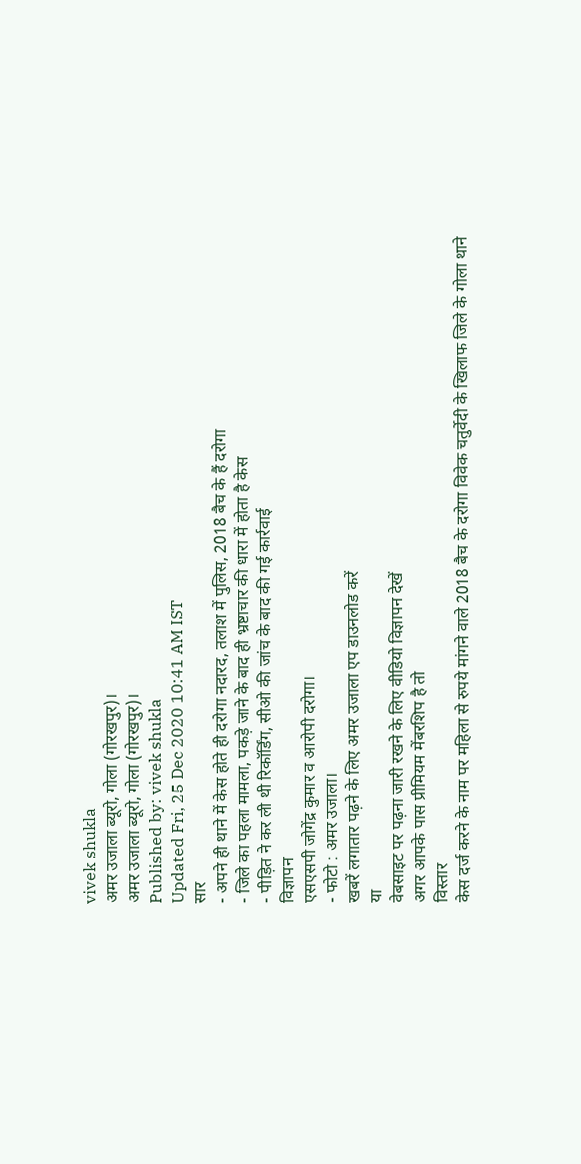vivek shukla
अमर उजाला ब्यूरो, गोला (गोरखपुर)।
अमर उजाला ब्यूरो, गोला (गोरखपुर)।
Published by: vivek shukla
Updated Fri, 25 Dec 2020 10:41 AM IST
सार
- अपने ही थाने में केस होते ही दरोगा नदारद, तलाश में पुलिस, 2018 बैच के हैं दरोगा
- जिले का पहला मामला, पकड़े जाने के बाद ही भ्रष्टाचार की धारा में होता है केस
- पीड़ित ने कर ली थी रिकॉर्डिंग, सीओ की जांच के बाद की गई कार्रवाई
विज्ञापन
एसएसपी जोगेंद्र कुमार व आरोपी दरोगा।
- फोटो : अमर उजाला।
खबरें लगातार पढ़ने के लिए अमर उजाला एप डाउनलोड करें
या
वेबसाइट पर पढ़ना जारी रखने के लिए वीडियो विज्ञापन देखें
अगर आपके पास प्रीमियम मेंबरशिप है तो
विस्तार
केस दर्ज करने के नाम पर महिला से रुपये मांगने वाले 2018 बैच के दरोगा विवेक चतुर्वेदी के खिलाफ जिले के गोला थाने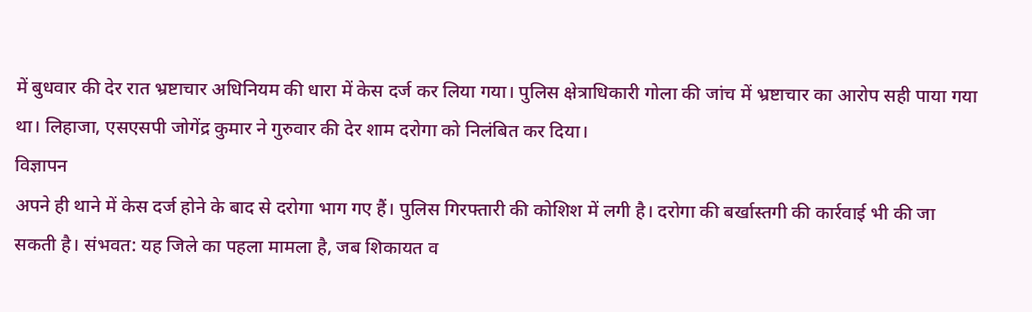में बुधवार की देर रात भ्रष्टाचार अधिनियम की धारा में केस दर्ज कर लिया गया। पुलिस क्षेत्राधिकारी गोला की जांच में भ्रष्टाचार का आरोप सही पाया गया था। लिहाजा, एसएसपी जोगेंद्र कुमार ने गुरुवार की देर शाम दरोगा को निलंबित कर दिया।
विज्ञापन
अपने ही थाने में केस दर्ज होने के बाद से दरोगा भाग गए हैं। पुलिस गिरफ्तारी की कोशिश में लगी है। दरोगा की बर्खास्तगी की कार्रवाई भी की जा सकती है। संभवत: यह जिले का पहला मामला है, जब शिकायत व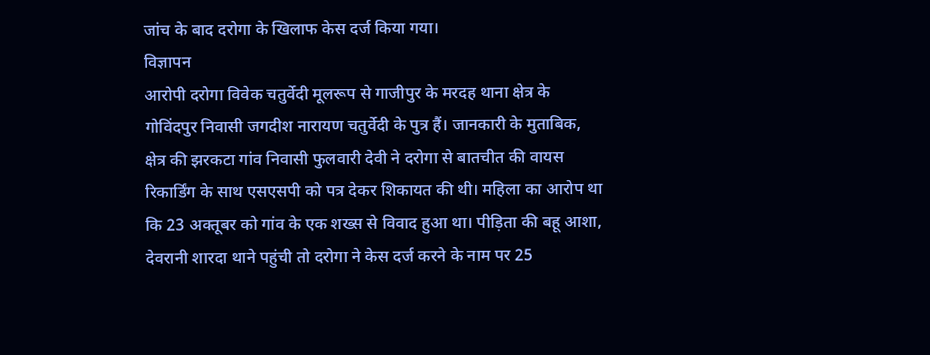जांच के बाद दरोगा के खिलाफ केस दर्ज किया गया।
विज्ञापन
आरोपी दरोगा विवेक चतुर्वेदी मूलरूप से गाजीपुर के मरदह थाना क्षेत्र के गोविंदपुर निवासी जगदीश नारायण चतुर्वेदी के पुत्र हैं। जानकारी के मुताबिक, क्षेत्र की झरकटा गांव निवासी फुलवारी देवी ने दरोगा से बातचीत की वायस रिकार्डिंग के साथ एसएसपी को पत्र देकर शिकायत की थी। महिला का आरोप था कि 23 अक्तूबर को गांव के एक शख्स से विवाद हुआ था। पीड़िता की बहू आशा, देवरानी शारदा थाने पहुंची तो दरोगा ने केस दर्ज करने के नाम पर 25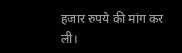हजार रुपये की मांग कर ली।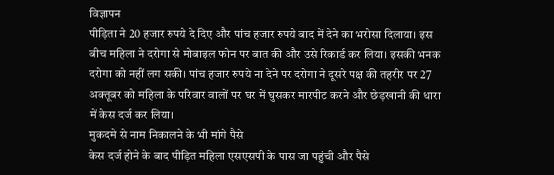विज्ञापन
पीड़िता ने 20 हजार रुपये दे दिए और पांच हजार रुपये बाद में देने का भरोसा दिलाया। इस बीच महिला ने दरोगा से मोबाइल फोन पर बात की और उसे रिकार्ड कर लिया। इसकी भनक दरोगा को नहीं लग सकी। पांच हजार रुपये ना देने पर दरोगा ने दूसरे पक्ष की तहरीर पर 27 अक्तूबर को महिला के परिवार वालों पर घर में घुसकर मारपीट करने और छेड़खानी की धारा में केस दर्ज कर लिया।
मुकदमे से नाम निकालने के भी मांगे पैसे
केस दर्ज होने के बाद पीड़ित महिला एसएसपी के पास जा पहुंची और पैसे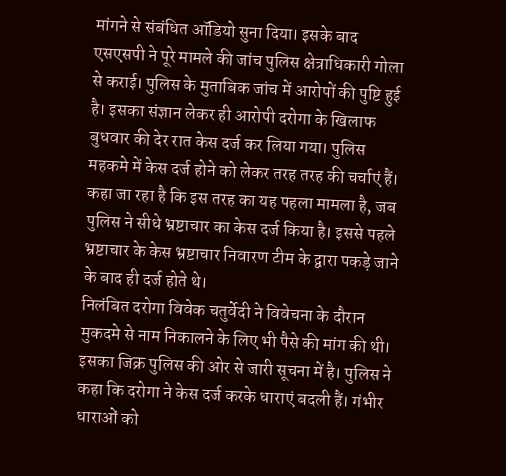मांगने से संबंधित ऑडियो सुना दिया। इसके बाद एसएसपी ने पूरे मामले की जांच पुलिस क्षेत्राधिकारी गोला से कराई। पुलिस के मुताबिक जांच में आरोपों की पुष्टि हुई है। इसका संज्ञान लेकर ही आरोपी दरोगा के खिलाफ बुधवार की देर रात केस दर्ज कर लिया गया। पुलिस महकमे में केस दर्ज होने को लेकर तरह तरह की चर्चाएं हैं। कहा जा रहा है कि इस तरह का यह पहला मामला है, जब पुलिस ने सीधे भ्रष्टाचार का केस दर्ज किया है। इससे पहले भ्रष्टाचार के केस भ्रष्टाचार निवारण टीम के द्वारा पकड़े जाने के बाद ही दर्ज होते थे।
निलंबित दरोगा विवेक चतुर्वेदी ने विवेचना के दौरान मुकदमे से नाम निकालने के लिए भी पैसे की मांग की थी। इसका जिक्र पुलिस की ओर से जारी सूचना में है। पुलिस ने कहा कि दरोगा ने केस दर्ज करके धाराएं बदली हैं। गंभीर धाराओं को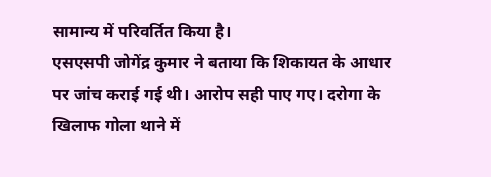सामान्य में परिवर्तित किया है।
एसएसपी जोगेंद्र कुमार ने बताया कि शिकायत के आधार पर जांच कराई गई थी। आरोप सही पाए गए। दरोगा के खिलाफ गोला थाने में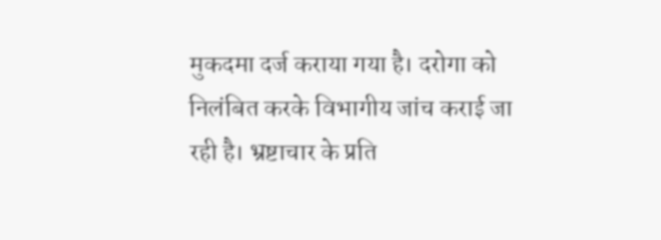मुकदमा दर्ज कराया गया है। दरोगा को निलंबित करके विभागीय जांच कराई जा रही है। भ्रष्टाचार के प्रति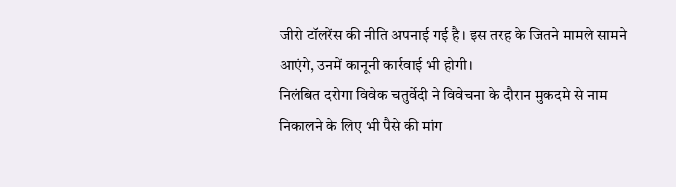जीरो टॉलरेंस की नीति अपनाई गई है। इस तरह के जितने मामले सामने आएंगे, उनमें कानूनी कार्रवाई भी होगी।
निलंबित दरोगा विवेक चतुर्वेदी ने विवेचना के दौरान मुकदमे से नाम निकालने के लिए भी पैसे की मांग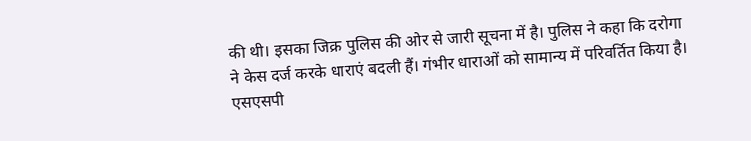की थी। इसका जिक्र पुलिस की ओर से जारी सूचना में है। पुलिस ने कहा कि दरोगा ने केस दर्ज करके धाराएं बदली हैं। गंभीर धाराओं को सामान्य में परिवर्तित किया है।
एसएसपी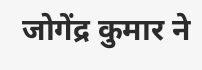जोगेंद्र कुमार ने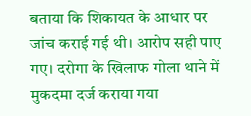बताया कि शिकायत के आधार पर जांच कराई गई थी। आरोप सही पाए गए। दरोगा के खिलाफ गोला थाने में मुकदमा दर्ज कराया गया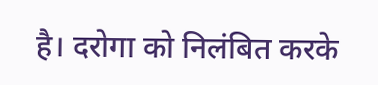है। दरोगा को निलंबित करके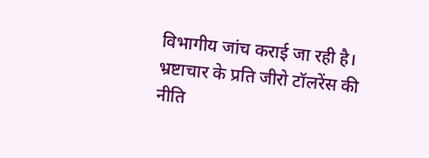विभागीय जांच कराई जा रही है। भ्रष्टाचार के प्रति जीरो टॉलरेंस की नीति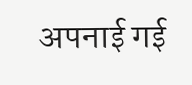अपनाई गई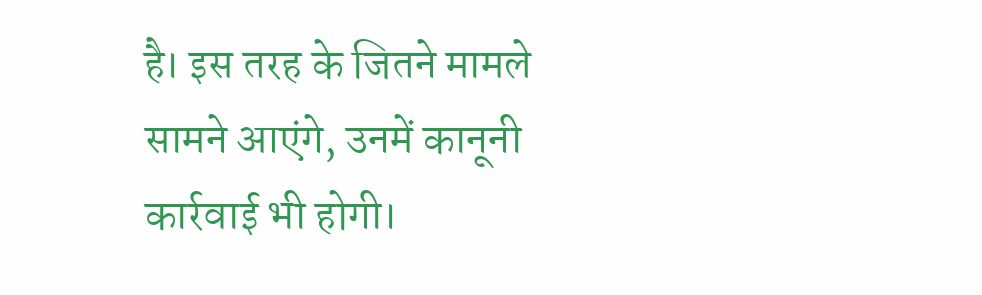है। इस तरह के जितने मामले सामने आएंगे, उनमें कानूनी कार्रवाई भी होगी।